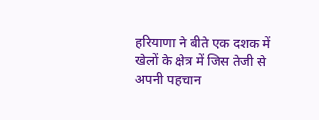हरियाणा ने बीते एक दशक में खेलों के क्षेत्र में जिस तेजी से अपनी पहचान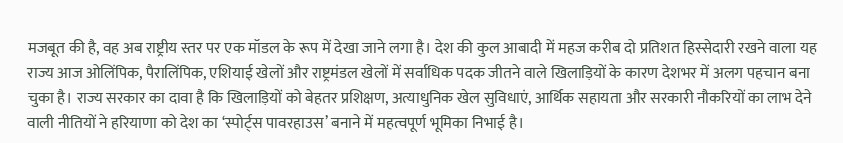मजबूत की है, वह अब राष्ट्रीय स्तर पर एक मॉडल के रूप में देखा जाने लगा है। देश की कुल आबादी में महज करीब दो प्रतिशत हिस्सेदारी रखने वाला यह राज्य आज ओलिंपिक, पैरालिंपिक, एशियाई खेलों और राष्ट्रमंडल खेलों में सर्वाधिक पदक जीतने वाले खिलाड़ियों के कारण देशभर में अलग पहचान बना चुका है। राज्य सरकार का दावा है कि खिलाड़ियों को बेहतर प्रशिक्षण, अत्याधुनिक खेल सुविधाएं, आर्थिक सहायता और सरकारी नौकरियों का लाभ देने वाली नीतियों ने हरियाणा को देश का ‘स्पोर्ट्स पावरहाउस’ बनाने में महत्वपूर्ण भूमिका निभाई है।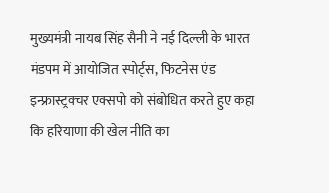मुख्यमंत्री नायब सिंह सैनी ने नई दिल्ली के भारत मंडपम में आयोजित स्पोर्ट्स, फिटनेस एंड इन्फ्रास्ट्रक्चर एक्सपो को संबोधित करते हुए कहा कि हरियाणा की खेल नीति का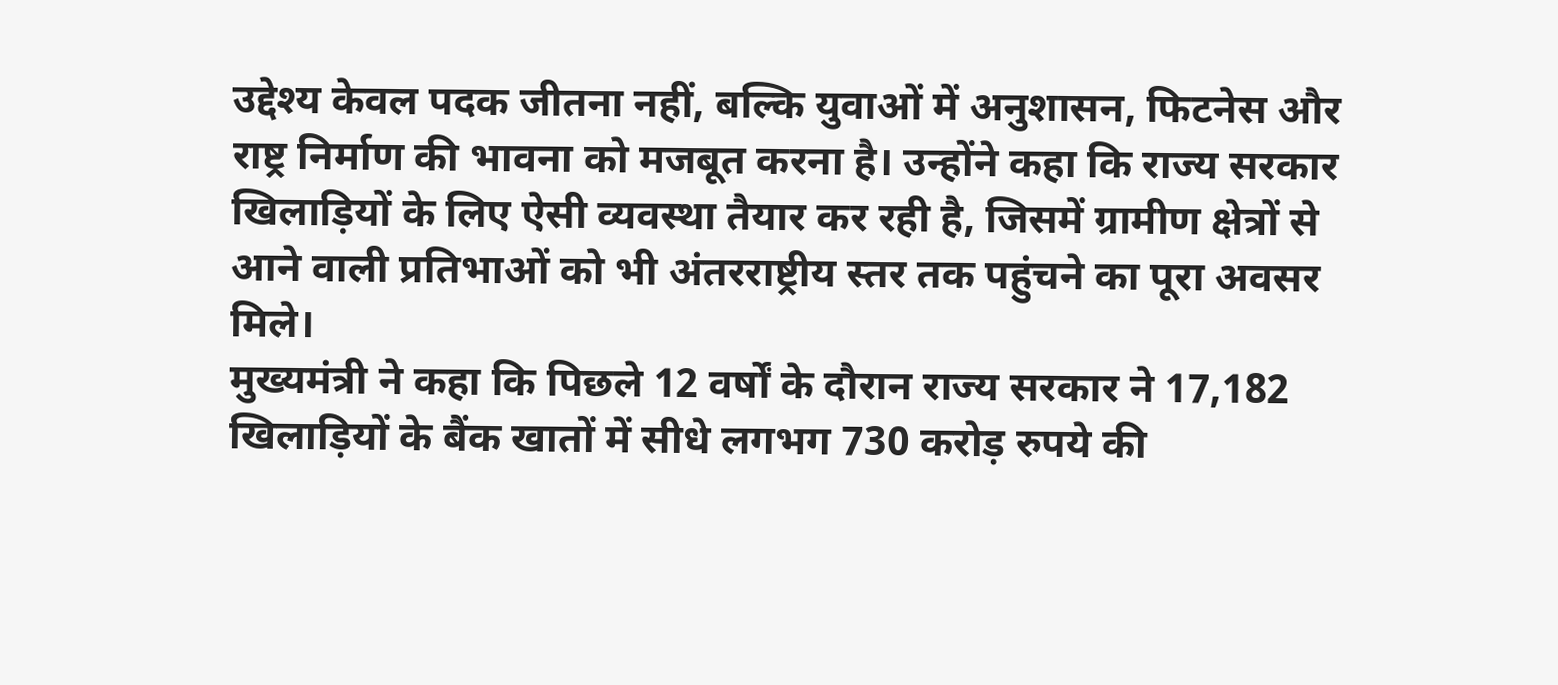उद्देश्य केवल पदक जीतना नहीं, बल्कि युवाओं में अनुशासन, फिटनेस और राष्ट्र निर्माण की भावना को मजबूत करना है। उन्होंने कहा कि राज्य सरकार खिलाड़ियों के लिए ऐसी व्यवस्था तैयार कर रही है, जिसमें ग्रामीण क्षेत्रों से आने वाली प्रतिभाओं को भी अंतरराष्ट्रीय स्तर तक पहुंचने का पूरा अवसर मिले।
मुख्यमंत्री ने कहा कि पिछले 12 वर्षों के दौरान राज्य सरकार ने 17,182 खिलाड़ियों के बैंक खातों में सीधे लगभग 730 करोड़ रुपये की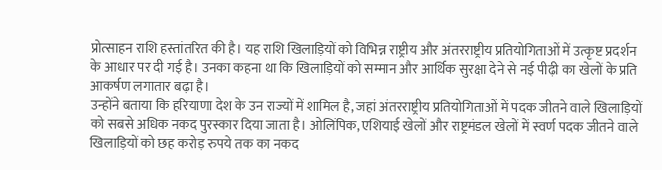प्रोत्साहन राशि हस्तांतरित की है। यह राशि खिलाड़ियों को विभिन्न राष्ट्रीय और अंतरराष्ट्रीय प्रतियोगिताओं में उत्कृष्ट प्रदर्शन के आधार पर दी गई है। उनका कहना था कि खिलाड़ियों को सम्मान और आर्थिक सुरक्षा देने से नई पीढ़ी का खेलों के प्रति आकर्षण लगातार बढ़ा है।
उन्होंने बताया कि हरियाणा देश के उन राज्यों में शामिल है, जहां अंतरराष्ट्रीय प्रतियोगिताओं में पदक जीतने वाले खिलाड़ियों को सबसे अधिक नकद पुरस्कार दिया जाता है। ओलिंपिक, एशियाई खेलों और राष्ट्रमंडल खेलों में स्वर्ण पदक जीतने वाले खिलाड़ियों को छह करोड़ रुपये तक का नकद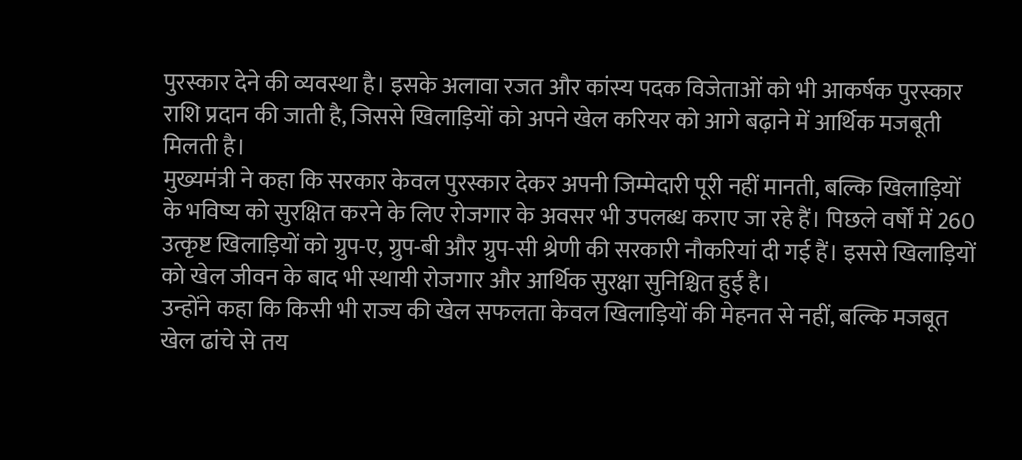पुरस्कार देने की व्यवस्था है। इसके अलावा रजत और कांस्य पदक विजेताओं को भी आकर्षक पुरस्कार राशि प्रदान की जाती है, जिससे खिलाड़ियों को अपने खेल करियर को आगे बढ़ाने में आर्थिक मजबूती मिलती है।
मुख्यमंत्री ने कहा कि सरकार केवल पुरस्कार देकर अपनी जिम्मेदारी पूरी नहीं मानती, बल्कि खिलाड़ियों के भविष्य को सुरक्षित करने के लिए रोजगार के अवसर भी उपलब्ध कराए जा रहे हैं। पिछले वर्षों में 260 उत्कृष्ट खिलाड़ियों को ग्रुप-ए, ग्रुप-बी और ग्रुप-सी श्रेणी की सरकारी नौकरियां दी गई हैं। इससे खिलाड़ियों को खेल जीवन के बाद भी स्थायी रोजगार और आर्थिक सुरक्षा सुनिश्चित हुई है।
उन्होंने कहा कि किसी भी राज्य की खेल सफलता केवल खिलाड़ियों की मेहनत से नहीं, बल्कि मजबूत खेल ढांचे से तय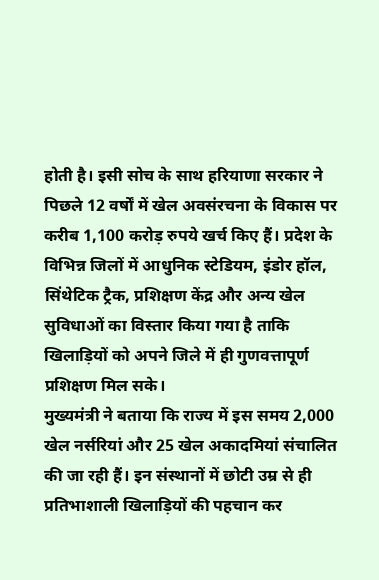होती है। इसी सोच के साथ हरियाणा सरकार ने पिछले 12 वर्षों में खेल अवसंरचना के विकास पर करीब 1,100 करोड़ रुपये खर्च किए हैं। प्रदेश के विभिन्न जिलों में आधुनिक स्टेडियम, इंडोर हॉल, सिंथेटिक ट्रैक, प्रशिक्षण केंद्र और अन्य खेल सुविधाओं का विस्तार किया गया है ताकि खिलाड़ियों को अपने जिले में ही गुणवत्तापूर्ण प्रशिक्षण मिल सके।
मुख्यमंत्री ने बताया कि राज्य में इस समय 2,000 खेल नर्सरियां और 25 खेल अकादमियां संचालित की जा रही हैं। इन संस्थानों में छोटी उम्र से ही प्रतिभाशाली खिलाड़ियों की पहचान कर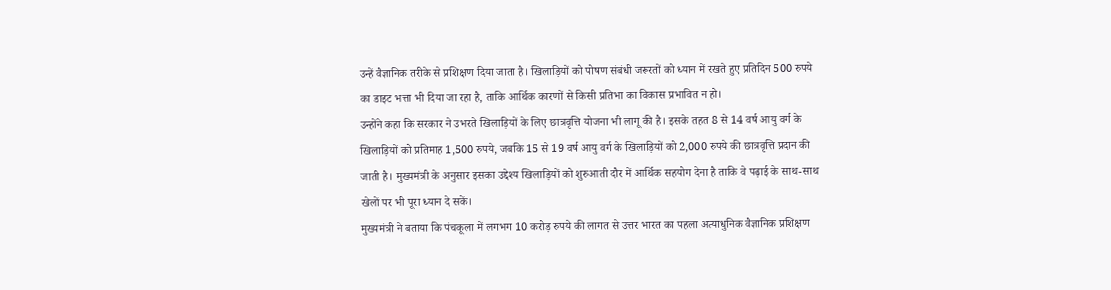उन्हें वैज्ञानिक तरीके से प्रशिक्षण दिया जाता है। खिलाड़ियों को पोषण संबंधी जरूरतों को ध्यान में रखते हुए प्रतिदिन 500 रुपये का डाइट भत्ता भी दिया जा रहा है, ताकि आर्थिक कारणों से किसी प्रतिभा का विकास प्रभावित न हो।
उन्होंने कहा कि सरकार ने उभरते खिलाड़ियों के लिए छात्रवृत्ति योजना भी लागू की है। इसके तहत 8 से 14 वर्ष आयु वर्ग के खिलाड़ियों को प्रतिमाह 1,500 रुपये, जबकि 15 से 19 वर्ष आयु वर्ग के खिलाड़ियों को 2,000 रुपये की छात्रवृत्ति प्रदान की जाती है। मुख्यमंत्री के अनुसार इसका उद्देश्य खिलाड़ियों को शुरुआती दौर में आर्थिक सहयोग देना है ताकि वे पढ़ाई के साथ-साथ खेलों पर भी पूरा ध्यान दे सकें।
मुख्यमंत्री ने बताया कि पंचकूला में लगभग 10 करोड़ रुपये की लागत से उत्तर भारत का पहला अत्याधुनिक वैज्ञानिक प्रशिक्षण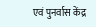एवं पुनर्वास केंद्र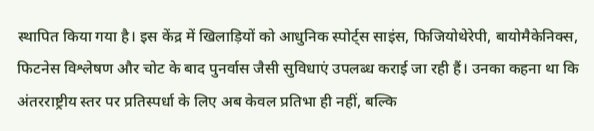स्थापित किया गया है। इस केंद्र में खिलाड़ियों को आधुनिक स्पोर्ट्स साइंस, फिजियोथेरेपी, बायोमैकेनिक्स, फिटनेस विश्लेषण और चोट के बाद पुनर्वास जैसी सुविधाएं उपलब्ध कराई जा रही हैं। उनका कहना था कि अंतरराष्ट्रीय स्तर पर प्रतिस्पर्धा के लिए अब केवल प्रतिभा ही नहीं, बल्कि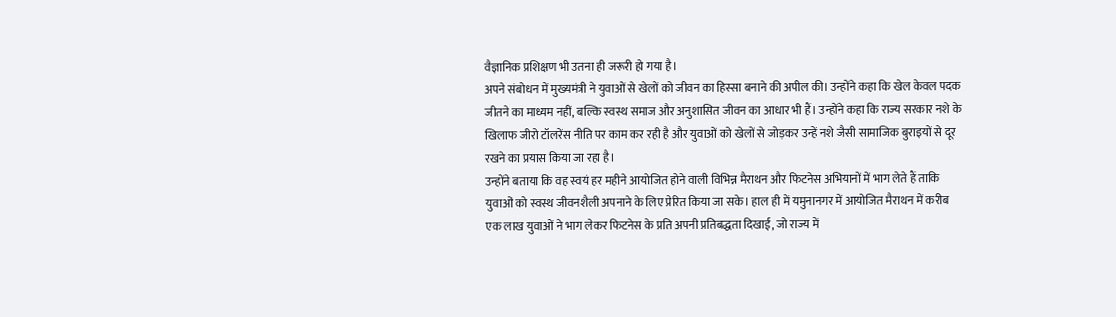वैज्ञानिक प्रशिक्षण भी उतना ही जरूरी हो गया है।
अपने संबोधन में मुख्यमंत्री ने युवाओं से खेलों को जीवन का हिस्सा बनाने की अपील की। उन्होंने कहा कि खेल केवल पदक जीतने का माध्यम नहीं, बल्कि स्वस्थ समाज और अनुशासित जीवन का आधार भी हैं। उन्होंने कहा कि राज्य सरकार नशे के खिलाफ जीरो टॉलरेंस नीति पर काम कर रही है और युवाओं को खेलों से जोड़कर उन्हें नशे जैसी सामाजिक बुराइयों से दूर रखने का प्रयास किया जा रहा है।
उन्होंने बताया कि वह स्वयं हर महीने आयोजित होने वाली विभिन्न मैराथन और फिटनेस अभियानों में भाग लेते हैं ताकि युवाओं को स्वस्थ जीवनशैली अपनाने के लिए प्रेरित किया जा सके। हाल ही में यमुनानगर में आयोजित मैराथन में करीब एक लाख युवाओं ने भाग लेकर फिटनेस के प्रति अपनी प्रतिबद्धता दिखाई, जो राज्य में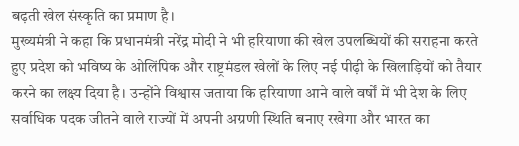बढ़ती खेल संस्कृति का प्रमाण है।
मुख्यमंत्री ने कहा कि प्रधानमंत्री नरेंद्र मोदी ने भी हरियाणा की खेल उपलब्धियों की सराहना करते हुए प्रदेश को भविष्य के ओलिंपिक और राष्ट्रमंडल खेलों के लिए नई पीढ़ी के खिलाड़ियों को तैयार करने का लक्ष्य दिया है। उन्होंने विश्वास जताया कि हरियाणा आने वाले वर्षों में भी देश के लिए सर्वाधिक पदक जीतने वाले राज्यों में अपनी अग्रणी स्थिति बनाए रखेगा और भारत का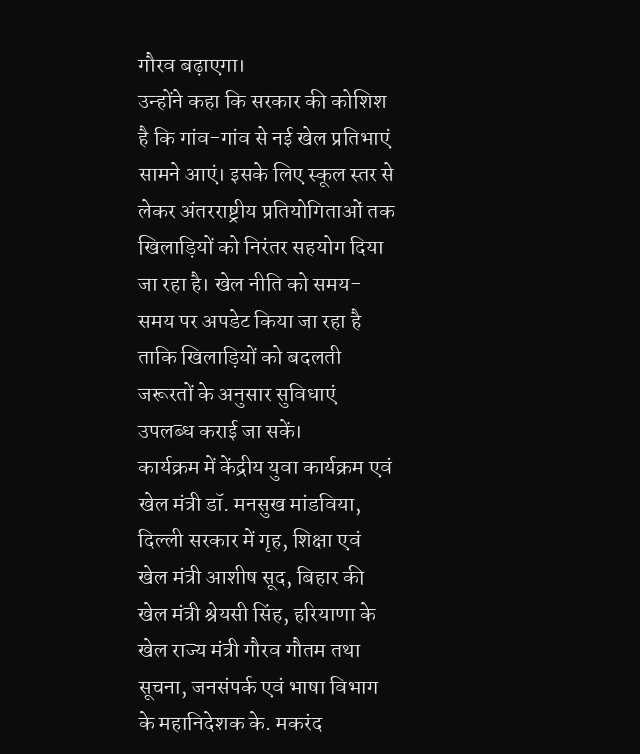गौरव बढ़ाएगा।
उन्होंने कहा कि सरकार की कोशिश है कि गांव-गांव से नई खेल प्रतिभाएं सामने आएं। इसके लिए स्कूल स्तर से लेकर अंतरराष्ट्रीय प्रतियोगिताओं तक खिलाड़ियों को निरंतर सहयोग दिया जा रहा है। खेल नीति को समय-समय पर अपडेट किया जा रहा है ताकि खिलाड़ियों को बदलती जरूरतों के अनुसार सुविधाएं उपलब्ध कराई जा सकें।
कार्यक्रम में केंद्रीय युवा कार्यक्रम एवं खेल मंत्री डॉ. मनसुख मांडविया, दिल्ली सरकार में गृह, शिक्षा एवं खेल मंत्री आशीष सूद, बिहार की खेल मंत्री श्रेयसी सिंह, हरियाणा के खेल राज्य मंत्री गौरव गौतम तथा सूचना, जनसंपर्क एवं भाषा विभाग के महानिदेशक के. मकरंद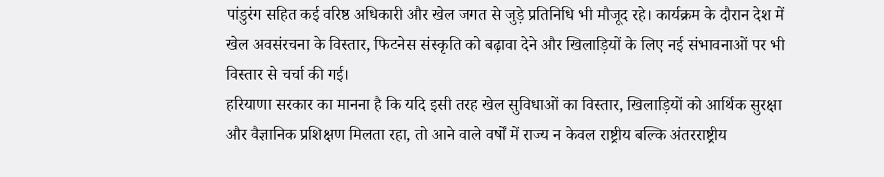पांडुरंग सहित कई वरिष्ठ अधिकारी और खेल जगत से जुड़े प्रतिनिधि भी मौजूद रहे। कार्यक्रम के दौरान देश में खेल अवसंरचना के विस्तार, फिटनेस संस्कृति को बढ़ावा देने और खिलाड़ियों के लिए नई संभावनाओं पर भी विस्तार से चर्चा की गई।
हरियाणा सरकार का मानना है कि यदि इसी तरह खेल सुविधाओं का विस्तार, खिलाड़ियों को आर्थिक सुरक्षा और वैज्ञानिक प्रशिक्षण मिलता रहा, तो आने वाले वर्षों में राज्य न केवल राष्ट्रीय बल्कि अंतरराष्ट्रीय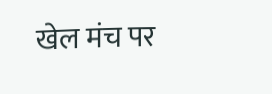खेल मंच पर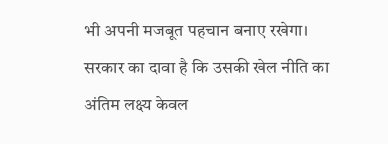भी अपनी मजबूत पहचान बनाए रखेगा। सरकार का दावा है कि उसकी खेल नीति का अंतिम लक्ष्य केवल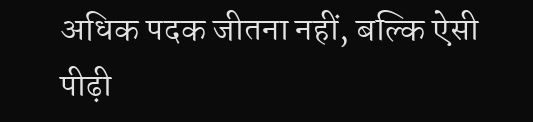अधिक पदक जीतना नहीं, बल्कि ऐसी पीढ़ी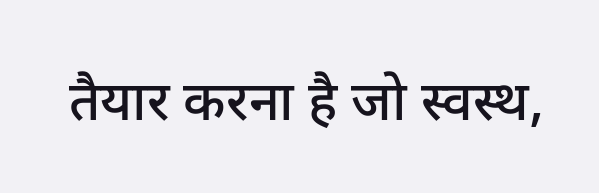तैयार करना है जो स्वस्थ,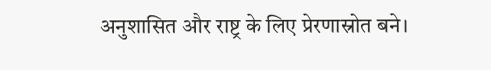अनुशासित और राष्ट्र के लिए प्रेरणास्रोत बने।